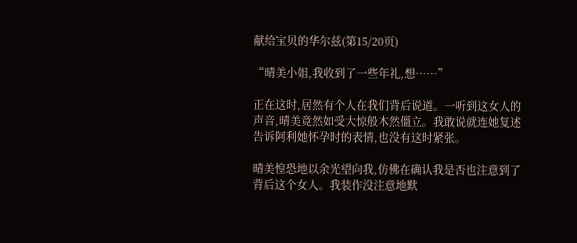献给宝贝的华尔兹(第15/20页)

“晴美小姐,我收到了一些年礼,想……”

正在这时,居然有个人在我们背后说道。一听到这女人的声音,晴美竟然如受大惊般木然僵立。我敢说就连她复述告诉阿利她怀孕时的表情,也没有这时紧张。

晴美惶恐地以余光望向我,仿佛在确认我是否也注意到了背后这个女人。我装作没注意地默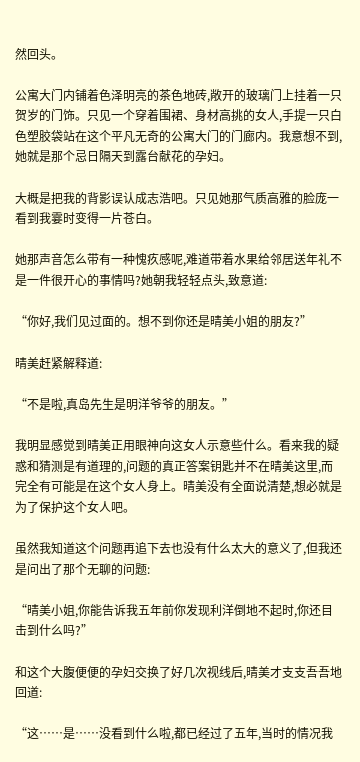然回头。

公寓大门内铺着色泽明亮的茶色地砖,敞开的玻璃门上挂着一只贺岁的门饰。只见一个穿着围裙、身材高挑的女人,手提一只白色塑胶袋站在这个平凡无奇的公寓大门的门廊内。我意想不到,她就是那个忌日隔天到露台献花的孕妇。

大概是把我的背影误认成志浩吧。只见她那气质高雅的脸庞一看到我霎时变得一片苍白。

她那声音怎么带有一种愧疚感呢,难道带着水果给邻居送年礼不是一件很开心的事情吗?她朝我轻轻点头,致意道:

“你好,我们见过面的。想不到你还是晴美小姐的朋友?”

晴美赶紧解释道:

“不是啦,真岛先生是明洋爷爷的朋友。”

我明显感觉到晴美正用眼神向这女人示意些什么。看来我的疑惑和猜测是有道理的,问题的真正答案钥匙并不在晴美这里,而完全有可能是在这个女人身上。晴美没有全面说清楚,想必就是为了保护这个女人吧。

虽然我知道这个问题再追下去也没有什么太大的意义了,但我还是问出了那个无聊的问题:

“晴美小姐,你能告诉我五年前你发现利洋倒地不起时,你还目击到什么吗?”

和这个大腹便便的孕妇交换了好几次视线后,晴美才支支吾吾地回道:

“这……是……没看到什么啦,都已经过了五年,当时的情况我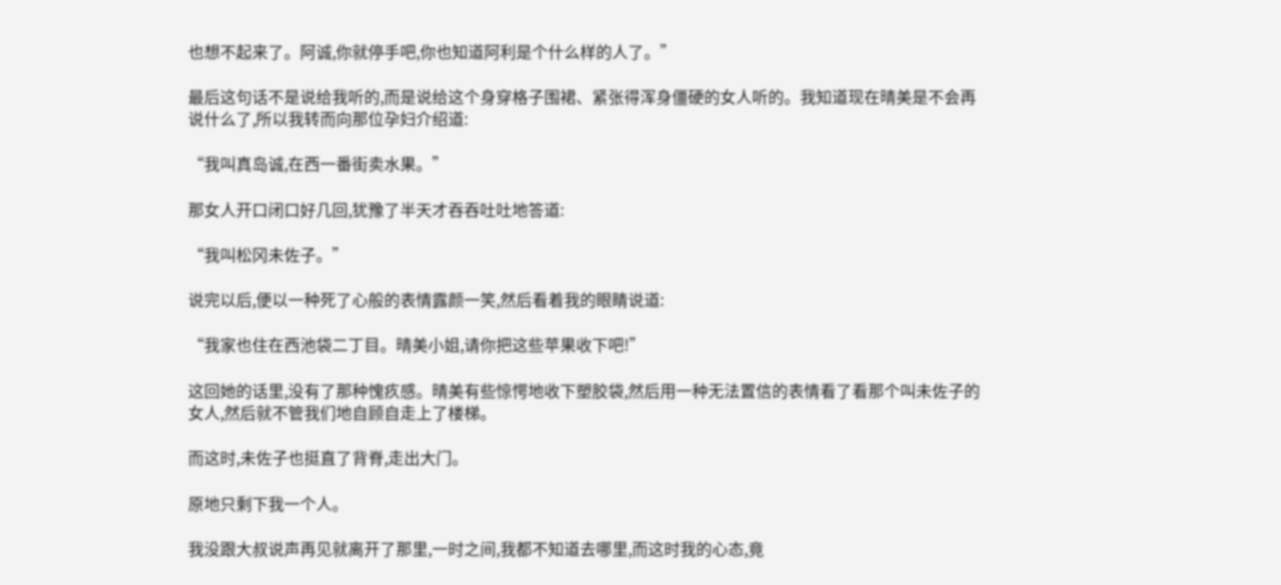也想不起来了。阿诚,你就停手吧,你也知道阿利是个什么样的人了。”

最后这句话不是说给我听的,而是说给这个身穿格子围裙、紧张得浑身僵硬的女人听的。我知道现在晴美是不会再说什么了,所以我转而向那位孕妇介绍道:

“我叫真岛诚,在西一番街卖水果。”

那女人开口闭口好几回,犹豫了半天才吞吞吐吐地答道:

“我叫松冈未佐子。”

说完以后,便以一种死了心般的表情露颜一笑,然后看着我的眼睛说道:

“我家也住在西池袋二丁目。晴美小姐,请你把这些苹果收下吧!”

这回她的话里,没有了那种愧疚感。晴美有些惊愕地收下塑胶袋,然后用一种无法置信的表情看了看那个叫未佐子的女人,然后就不管我们地自顾自走上了楼梯。

而这时,未佐子也挺直了背脊,走出大门。

原地只剩下我一个人。

我没跟大叔说声再见就离开了那里,一时之间,我都不知道去哪里,而这时我的心态,竟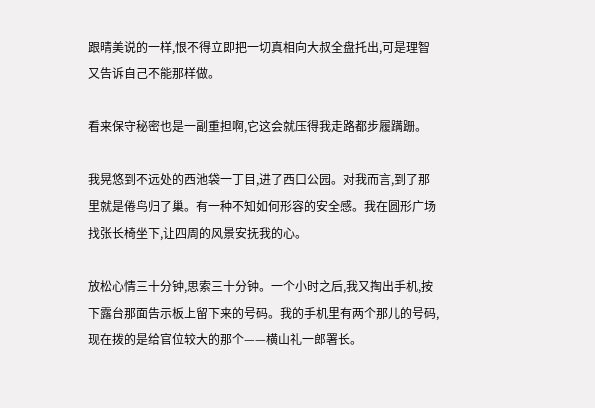跟晴美说的一样,恨不得立即把一切真相向大叔全盘托出,可是理智又告诉自己不能那样做。

看来保守秘密也是一副重担啊,它这会就压得我走路都步履蹒跚。

我晃悠到不远处的西池袋一丁目,进了西口公园。对我而言,到了那里就是倦鸟归了巢。有一种不知如何形容的安全感。我在圆形广场找张长椅坐下,让四周的风景安抚我的心。

放松心情三十分钟,思索三十分钟。一个小时之后,我又掏出手机,按下露台那面告示板上留下来的号码。我的手机里有两个那儿的号码,现在拨的是给官位较大的那个——横山礼一郎署长。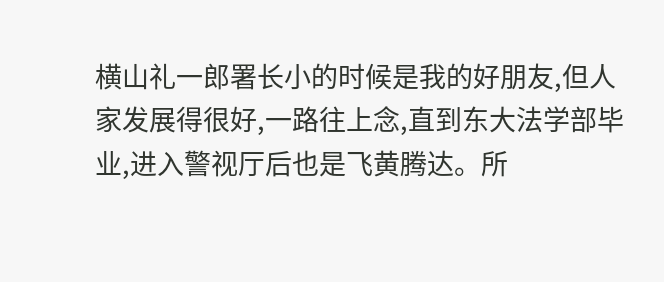横山礼一郎署长小的时候是我的好朋友,但人家发展得很好,一路往上念,直到东大法学部毕业,进入警视厅后也是飞黄腾达。所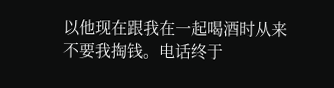以他现在跟我在一起喝酒时从来不要我掏钱。电话终于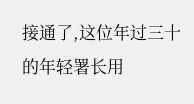接通了,这位年过三十的年轻署长用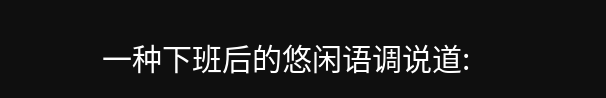一种下班后的悠闲语调说道: